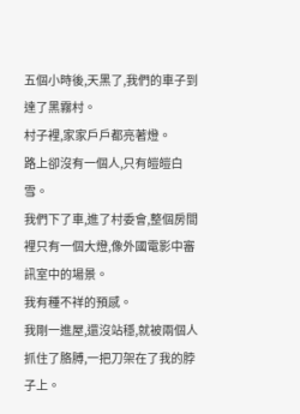五個小時後,天黑了,我們的車子到達了黑霧村。
村子裡,家家戶戶都亮著燈。
路上卻沒有一個人,只有皚皚白雪。
我們下了車,進了村委會,整個房間裡只有一個大燈,像外國電影中審訊室中的場景。
我有種不祥的預感。
我剛一進屋,還沒站穩,就被兩個人抓住了胳膊,一把刀架在了我的脖子上。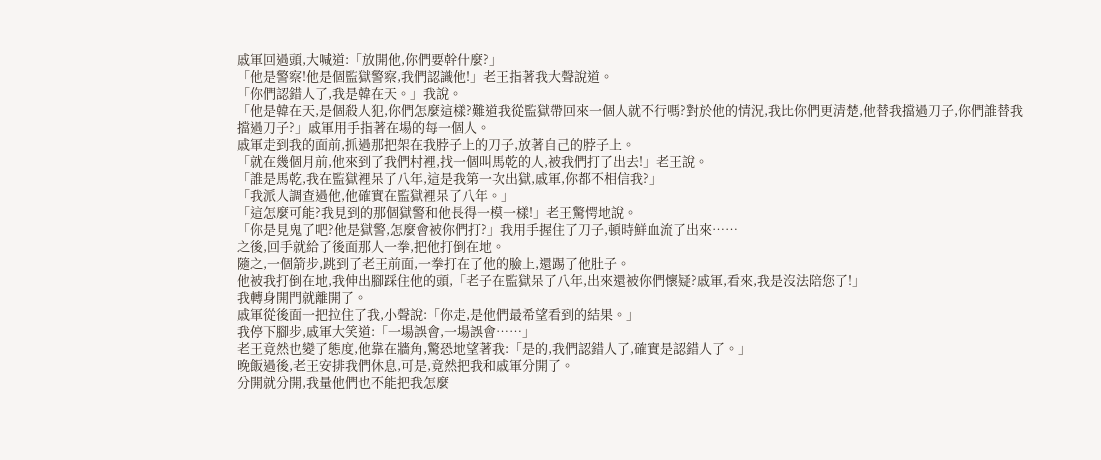戚軍回過頭,大喊道:「放開他,你們要幹什麼?」
「他是警察!他是個監獄警察,我們認識他!」老王指著我大聲說道。
「你們認錯人了,我是韓在天。」我說。
「他是韓在天,是個殺人犯,你們怎麼這樣?難道我從監獄帶回來一個人就不行嗎?對於他的情況,我比你們更清楚,他替我擋過刀子,你們誰替我擋過刀子?」戚軍用手指著在場的每一個人。
戚軍走到我的面前,抓過那把架在我脖子上的刀子,放著自己的脖子上。
「就在幾個月前,他來到了我們村裡,找一個叫馬乾的人,被我們打了出去!」老王說。
「誰是馬乾,我在監獄裡呆了八年,這是我第一次出獄,戚軍,你都不相信我?」
「我派人調查過他,他確實在監獄裡呆了八年。」
「這怎麼可能?我見到的那個獄警和他長得一模一樣!」老王驚愕地說。
「你是見鬼了吧?他是獄警,怎麼會被你們打?」我用手握住了刀子,頓時鮮血流了出來……
之後,回手就給了後面那人一拳,把他打倒在地。
隨之,一個箭步,跳到了老王前面,一拳打在了他的臉上,還踢了他肚子。
他被我打倒在地,我伸出腳踩住他的頭,「老子在監獄呆了八年,出來還被你們懷疑?戚軍,看來,我是沒法陪您了!」
我轉身開門就離開了。
戚軍從後面一把拉住了我,小聲說:「你走,是他們最希望看到的結果。」
我停下腳步,戚軍大笑道:「一場誤會,一場誤會……」
老王竟然也變了態度,他靠在牆角,驚恐地望著我:「是的,我們認錯人了,確實是認錯人了。」
晚飯過後,老王安排我們休息,可是,竟然把我和戚軍分開了。
分開就分開,我量他們也不能把我怎麼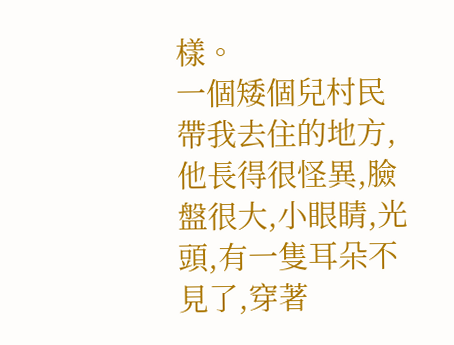樣。
一個矮個兒村民帶我去住的地方,他長得很怪異,臉盤很大,小眼睛,光頭,有一隻耳朵不見了,穿著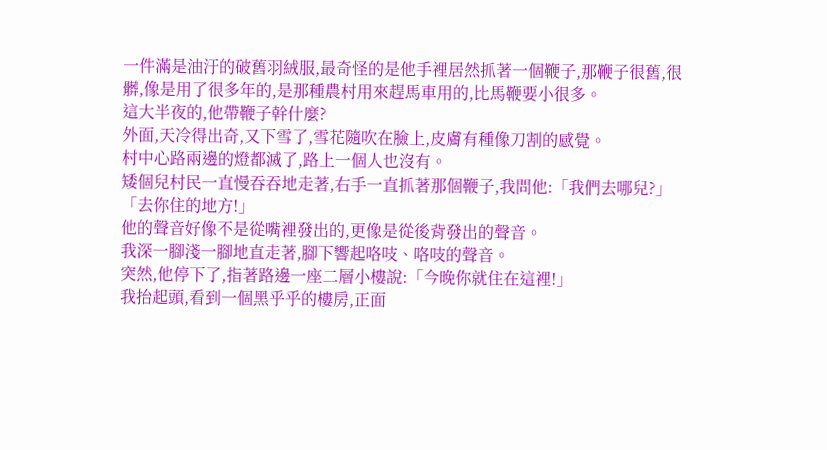一件滿是油汙的破舊羽絨服,最奇怪的是他手裡居然抓著一個鞭子,那鞭子很舊,很髒,像是用了很多年的,是那種農村用來趕馬車用的,比馬鞭要小很多。
這大半夜的,他帶鞭子幹什麼?
外面,天冷得出奇,又下雪了,雪花隨吹在臉上,皮膚有種像刀割的感覺。
村中心路兩邊的燈都滅了,路上一個人也沒有。
矮個兒村民一直慢吞吞地走著,右手一直抓著那個鞭子,我問他:「我們去哪兒?」
「去你住的地方!」
他的聲音好像不是從嘴裡發出的,更像是從後背發出的聲音。
我深一腳淺一腳地直走著,腳下響起咯吱、咯吱的聲音。
突然,他停下了,指著路邊一座二層小樓說:「今晚你就住在這裡!」
我抬起頭,看到一個黑乎乎的樓房,正面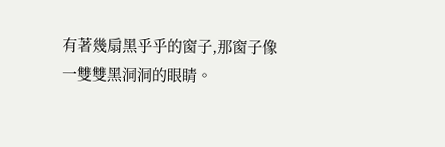有著幾扇黑乎乎的窗子,那窗子像一雙雙黑洞洞的眼睛。